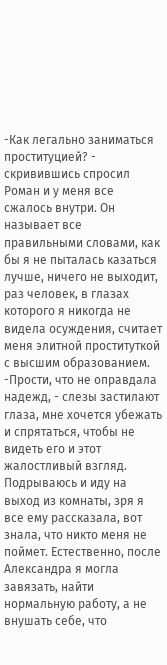-Как легально заниматься проституцией? - скривившись спросил Роман и у меня все сжалось внутри. Он называет все правильными словами, как бы я не пыталась казаться лучше, ничего не выходит, раз человек, в глазах которого я никогда не видела осуждения, считает меня элитной проституткой с высшим образованием.
-Прости, что не оправдала надежд, - слезы застилают глаза, мне хочется убежать и спрятаться, чтобы не видеть его и этот жалостливый взгляд.
Подрываюсь и иду на выход из комнаты, зря я все ему рассказала, вот знала, что никто меня не поймет. Естественно, после Александра я могла завязать, найти нормальную работу, а не внушать себе, что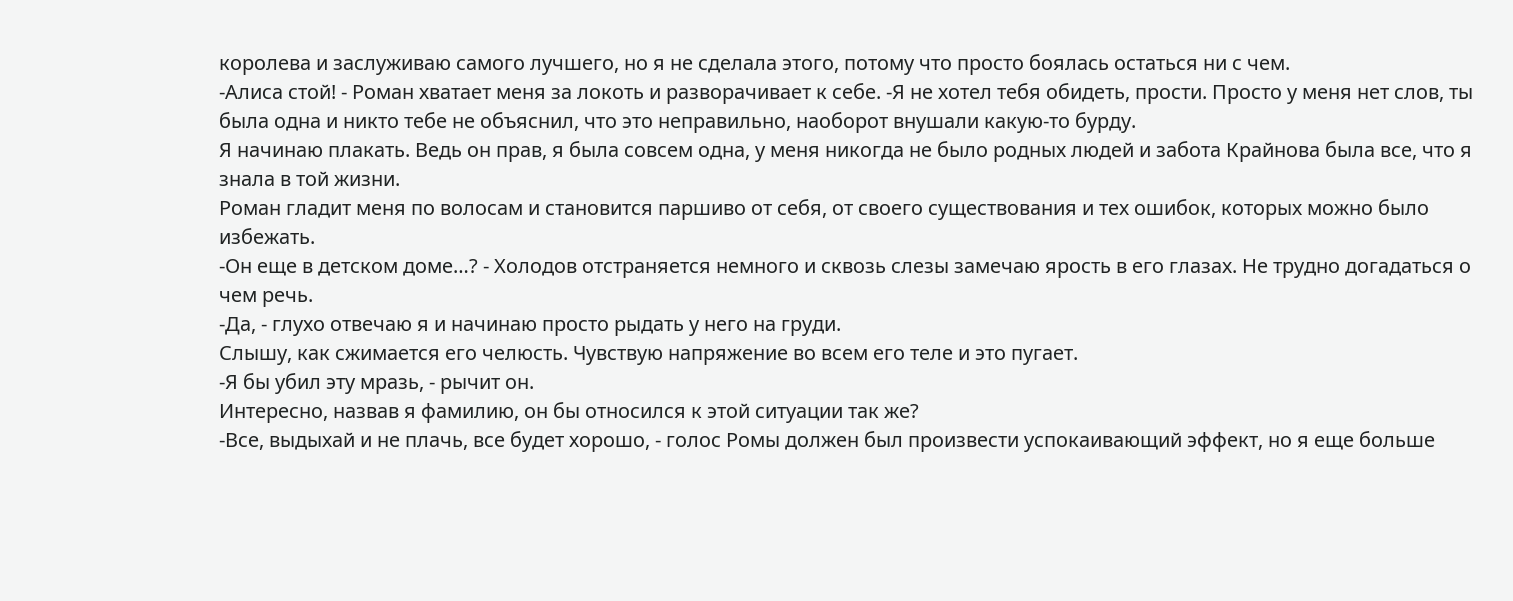королева и заслуживаю самого лучшего, но я не сделала этого, потому что просто боялась остаться ни с чем.
-Алиса стой! - Роман хватает меня за локоть и разворачивает к себе. -Я не хотел тебя обидеть, прости. Просто у меня нет слов, ты была одна и никто тебе не объяснил, что это неправильно, наоборот внушали какую-то бурду.
Я начинаю плакать. Ведь он прав, я была совсем одна, у меня никогда не было родных людей и забота Крайнова была все, что я знала в той жизни.
Роман гладит меня по волосам и становится паршиво от себя, от своего существования и тех ошибок, которых можно было избежать.
-Он еще в детском доме…? - Холодов отстраняется немного и сквозь слезы замечаю ярость в его глазах. Не трудно догадаться о чем речь.
-Да, - глухо отвечаю я и начинаю просто рыдать у него на груди.
Слышу, как сжимается его челюсть. Чувствую напряжение во всем его теле и это пугает.
-Я бы убил эту мразь, - рычит он.
Интересно, назвав я фамилию, он бы относился к этой ситуации так же?
-Все, выдыхай и не плачь, все будет хорошо, - голос Ромы должен был произвести успокаивающий эффект, но я еще больше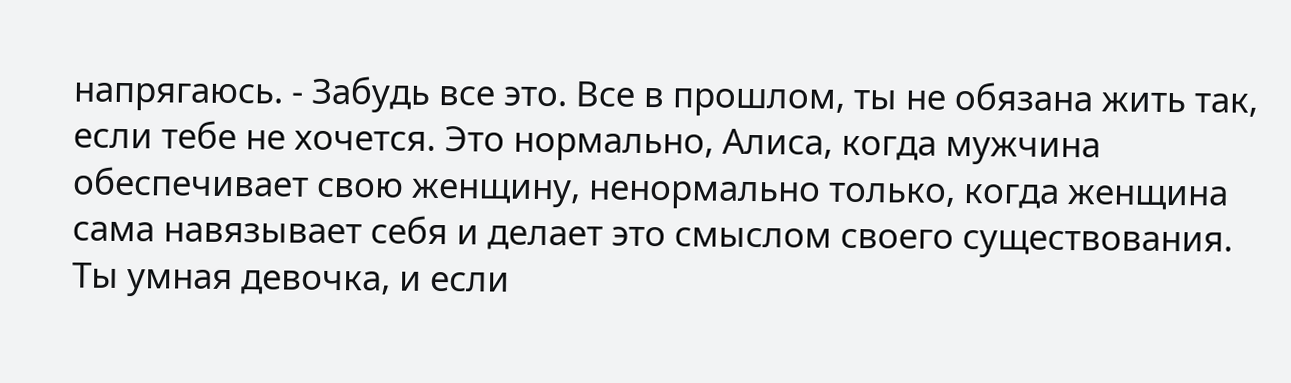напрягаюсь. - Забудь все это. Все в прошлом, ты не обязана жить так, если тебе не хочется. Это нормально, Алиса, когда мужчина обеспечивает свою женщину, ненормально только, когда женщина сама навязывает себя и делает это смыслом своего существования. Ты умная девочка, и если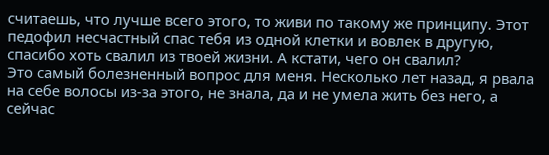считаешь, что лучше всего этого, то живи по такому же принципу. Этот педофил несчастный спас тебя из одной клетки и вовлек в другую, спасибо хоть свалил из твоей жизни. А кстати, чего он свалил?
Это самый болезненный вопрос для меня. Несколько лет назад, я рвала на себе волосы из-за этого, не знала, да и не умела жить без него, а сейчас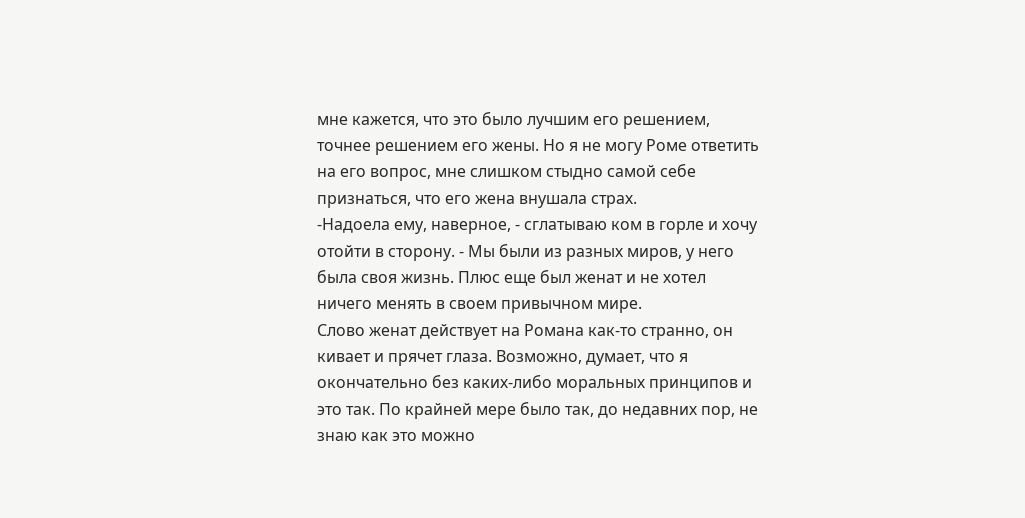мне кажется, что это было лучшим его решением, точнее решением его жены. Но я не могу Роме ответить на его вопрос, мне слишком стыдно самой себе признаться, что его жена внушала страх.
-Надоела ему, наверное, - сглатываю ком в горле и хочу отойти в сторону. - Мы были из разных миров, у него была своя жизнь. Плюс еще был женат и не хотел ничего менять в своем привычном мире.
Слово женат действует на Романа как-то странно, он кивает и прячет глаза. Возможно, думает, что я окончательно без каких-либо моральных принципов и это так. По крайней мере было так, до недавних пор, не знаю как это можно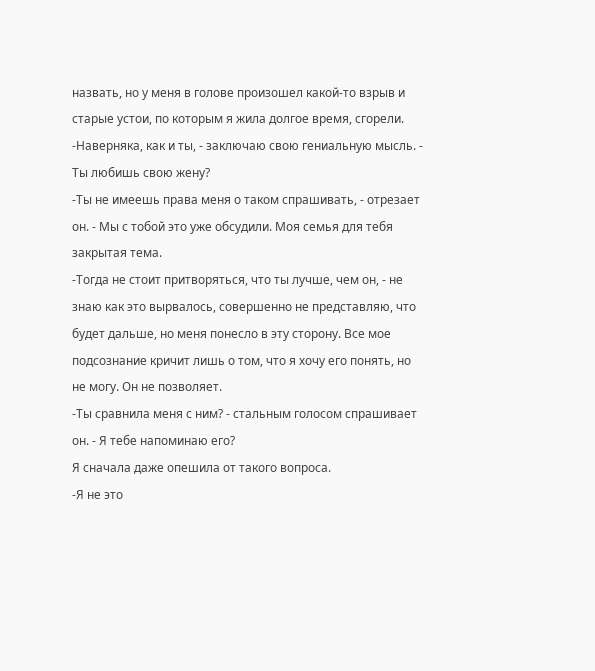назвать, но у меня в голове произошел какой-то взрыв и старые устои, по которым я жила долгое время, сгорели.
-Наверняка, как и ты, - заключаю свою гениальную мысль. - Ты любишь свою жену?
-Ты не имеешь права меня о таком спрашивать, - отрезает он. - Мы с тобой это уже обсудили. Моя семья для тебя закрытая тема.
-Тогда не стоит притворяться, что ты лучше, чем он, - не знаю как это вырвалось, совершенно не представляю, что будет дальше, но меня понесло в эту сторону. Все мое подсознание кричит лишь о том, что я хочу его понять, но не могу. Он не позволяет.
-Ты сравнила меня с ним? - стальным голосом спрашивает он. - Я тебе напоминаю его?
Я сначала даже опешила от такого вопроса.
-Я не это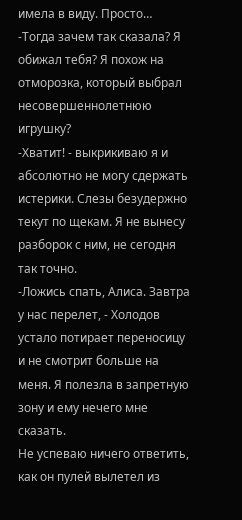имела в виду. Просто…
-Тогда зачем так сказала? Я обижал тебя? Я похож на отморозка, который выбрал несовершеннолетнюю игрушку?
-Хватит! - выкрикиваю я и абсолютно не могу сдержать истерики. Слезы безудержно текут по щекам. Я не вынесу разборок с ним, не сегодня так точно.
-Ложись спать, Алиса. Завтра у нас перелет, - Холодов устало потирает переносицу и не смотрит больше на меня. Я полезла в запретную зону и ему нечего мне сказать.
Не успеваю ничего ответить, как он пулей вылетел из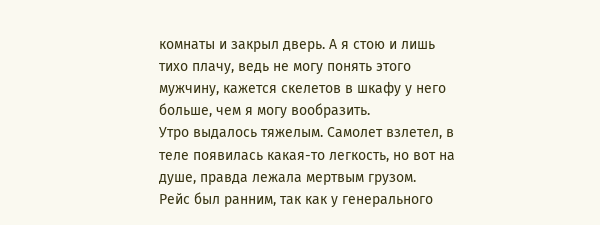комнаты и закрыл дверь. А я стою и лишь тихо плачу, ведь не могу понять этого мужчину, кажется скелетов в шкафу у него больше, чем я могу вообразить.
Утро выдалось тяжелым. Самолет взлетел, в теле появилась какая-то легкость, но вот на душе, правда лежала мертвым грузом.
Рейс был ранним, так как у генерального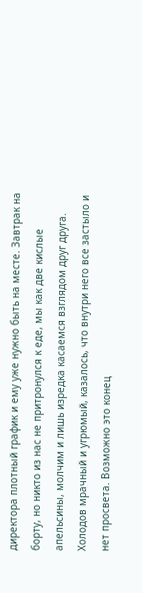директора плотный график и ему уже нужно быть на месте. Завтрак на борту, но никто из нас не притронулся к еде, мы как две кислые апельсины, молчим и лишь изредка касаемся взглядом друг друга.
Холодов мрачный и угрюмый, казалось, что внутри него все застыло и нет просвета. Возможно это конец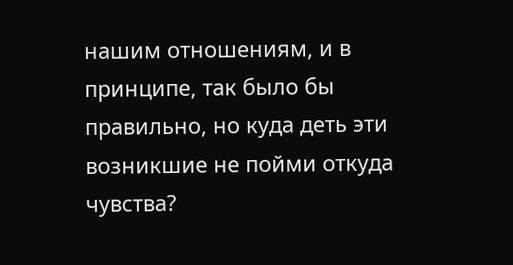нашим отношениям, и в принципе, так было бы правильно, но куда деть эти возникшие не пойми откуда чувства?